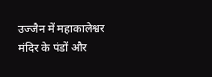उज्जैन में महाकालेश्वर मंदिर के पंडों और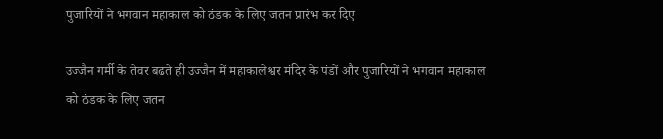पुजारियों ने भगवान महाकाल को ठंडक के लिए जतन प्रारंभ कर दिए

उज्जैन गर्मी के तेवर बढते ही उज्जैन में महाकालेश्वर मंदिर के पंडों और पुजारियों ने भगवान महाकाल को ठंडक के लिए जतन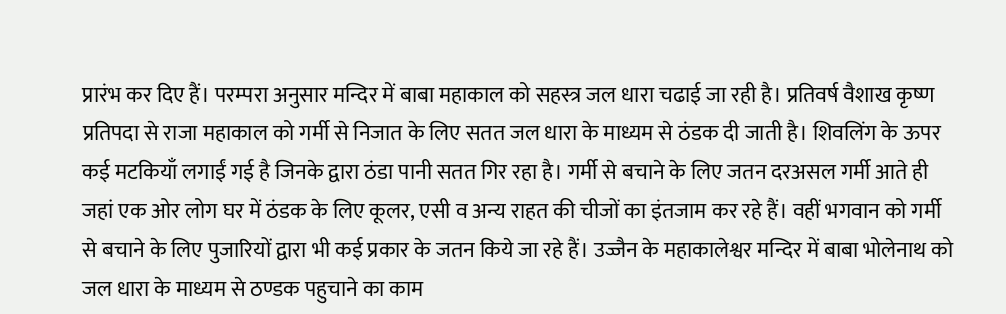प्रारंभ कर दिए हैं। परम्परा अनुसार मन्दिर में बाबा महाकाल को सहस्त्र जल धारा चढाई जा रही है। प्रतिवर्ष वैशाख कृष्ण प्रतिपदा से राजा महाकाल को गर्मी से निजात के लिए सतत जल धारा के माध्यम से ठंडक दी जाती है। शिवलिंग के ऊपर कई मटकियाँ लगाईं गई है जिनके द्वारा ठंडा पानी सतत गिर रहा है। गर्मी से बचाने के लिए जतन दरअसल गर्मी आते ही जहां एक ओर लोग घर में ठंडक के लिए कूलर, एसी व अन्य राहत की चीजों का इंतजाम कर रहे हैं। वहीं भगवान को गर्मी से बचाने के लिए पुजारियों द्वारा भी कई प्रकार के जतन किये जा रहे हैं। उज्जैन के महाकालेश्वर मन्दिर में बाबा भोलेनाथ को जल धारा के माध्यम से ठण्डक पहुचाने का काम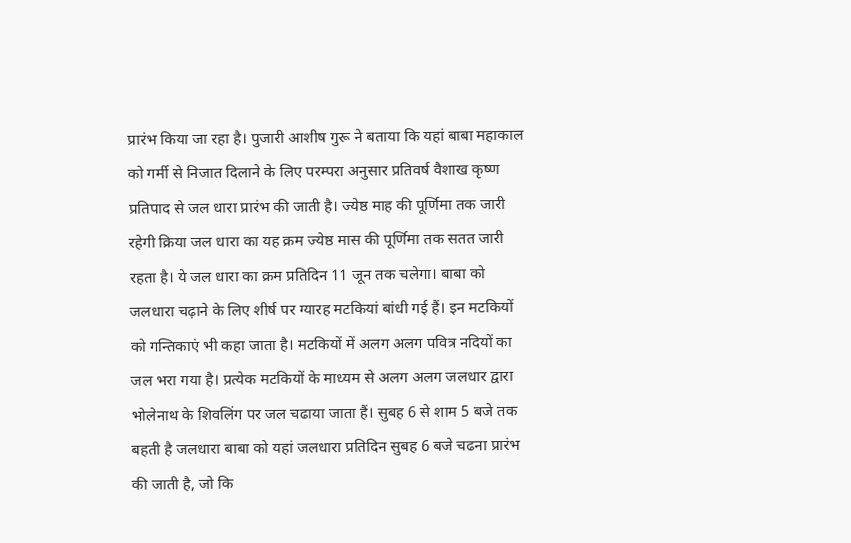प्रारंभ किया जा रहा है। पुजारी आशीष गुरू ने बताया कि यहां बाबा महाकाल को गर्मी से निजात दिलाने के लिए परम्परा अनुसार प्रतिवर्ष वैशाख कृष्ण प्रतिपाद से जल धारा प्रारंभ की जाती है। ज्येष्ठ माह की पूर्णिमा तक जारी रहेगी क्रिया जल धारा का यह क्रम ज्येष्ठ मास की पूर्णिमा तक सतत जारी रहता है। ये जल धारा का क्रम प्रतिदिन 11 जून तक चलेगा। बाबा को जलधारा चढ़ाने के लिए शीर्ष पर ग्यारह मटकियां बांधी गई हैं। इन मटकियों को गन्तिकाएं भी कहा जाता है। मटकियों में अलग अलग पवित्र नदियों का जल भरा गया है। प्रत्येक मटकियों के माध्यम से अलग अलग जलधार द्वारा भोलेनाथ के शिवलिंग पर जल चढाया जाता हैं। सुबह 6 से शाम 5 बजे तक बहती है जलधारा बाबा को यहां जलधारा प्रतिदिन सुबह 6 बजे चढना प्रारंभ की जाती है, जो कि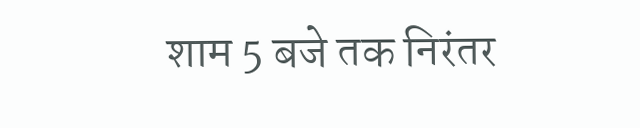शाम 5 बजे तक निरंतर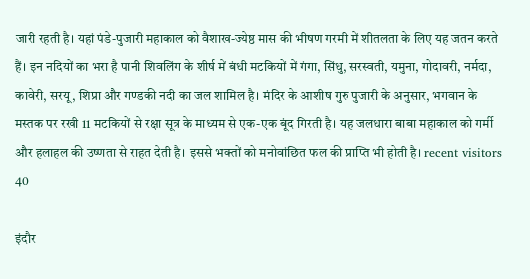जारी रहती है। यहां पंडे-पुजारी महाकाल को वैशाख-ज्येष्ठ मास की भीषण गरमी में शीतलता के लिए यह जतन करते हैं। इन नदियों का भरा है पानी शिवलिंग के शीर्ष में बंधी मटकियों में गंगा, सिंधु, सरस्वती, यमुना, गोदावरी, नर्मदा, कावेरी, सरयू, शिप्रा और गण्डकी नदी का जल शामिल है। मंदिर के आशीष गुरु पुजारी के अनुसार, भगवान के मस्तक पर रखी 11 मटकियों से रक्षा सूत्र के माध्यम से एक-एक बूंद गिरती है। यह जलधारा बाबा महाकाल को गर्मी और हलाहल की उष्णता से राहत देती है। इससे भक्तों को मनोवांछित फल की प्राप्ति भी होती है। recent visitors 40

इंदौर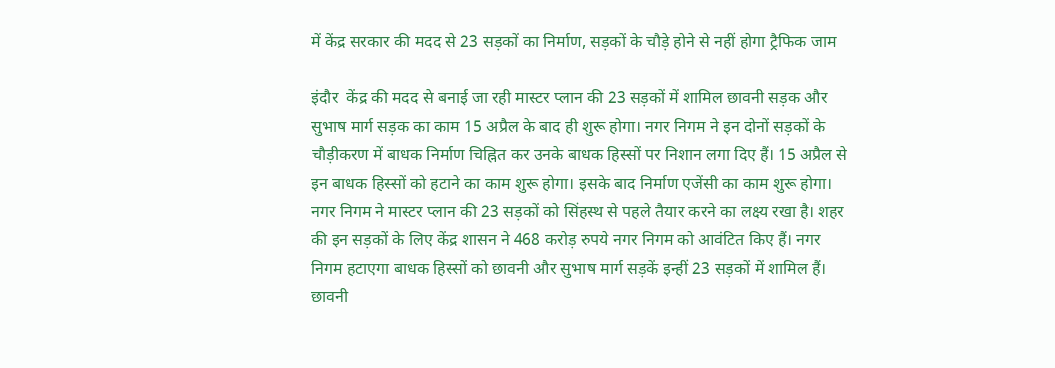में केंद्र सरकार की मदद से 23 सड़कों का निर्माण, सड़कों के चौड़े होने से नहीं होगा ट्रैफिक जाम

इंदौर  केंद्र की मदद से बनाई जा रही मास्टर प्लान की 23 सड़कों में शामिल छावनी सड़क और सुभाष मार्ग सड़क का काम 15 अप्रैल के बाद ही शुरू होगा। नगर निगम ने इन दोनों सड़कों के चौड़ीकरण में बाधक निर्माण चिह्नित कर उनके बाधक हिस्सों पर निशान लगा दिए हैं। 15 अप्रैल से इन बाधक हिस्सों को हटाने का काम शुरू होगा। इसके बाद निर्माण एजेंसी का काम शुरू होगा। नगर निगम ने मास्टर प्लान की 23 सड़कों को सिंहस्थ से पहले तैयार करने का लक्ष्य रखा है। शहर की इन सड़कों के लिए केंद्र शासन ने 468 करोड़ रुपये नगर निगम को आवंटित किए हैं। नगर निगम हटाएगा बाधक हिस्सों को छावनी और सुभाष मार्ग सड़कें इन्हीं 23 सड़कों में शामिल हैं। छावनी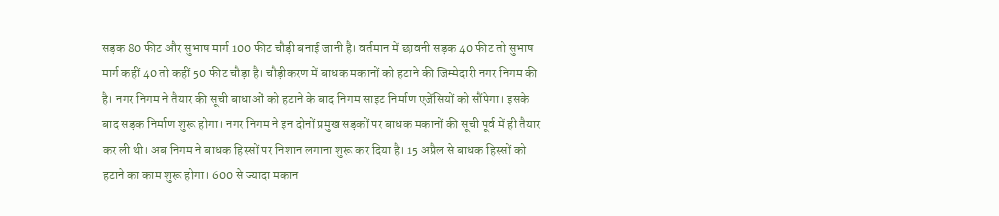सड़क 80 फीट और सुभाष मार्ग 100 फीट चौड़ी बनाई जानी है। वर्तमान में छावनी सड़क 40 फीट तो सुभाष मार्ग कहीं 40 तो कहीं 50 फीट चौड़ा है। चौड़ीकरण में बाधक मकानों को हटाने की जिम्मेदारी नगर निगम की है। नगर‍ निगम ने तैयार की सूची बाधाओं को हटाने के बाद निगम साइट निर्माण एजेंसियों को सौंपेगा। इसके बाद सड़क निर्माण शुरू होगा। नगर निगम ने इन दोनों प्रमुख सड़कों पर बाधक मकानों की सूची पूर्व में ही तैयार कर ली थी। अब निगम ने बाधक हिस्सों पर निशान लगाना शुरू कर दिया है। 15 अप्रैल से बाधक हिस्सों को हटाने का काम शुरू होगा। 600 से ज्यादा मकान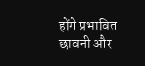होंगे प्रभावित छावनी और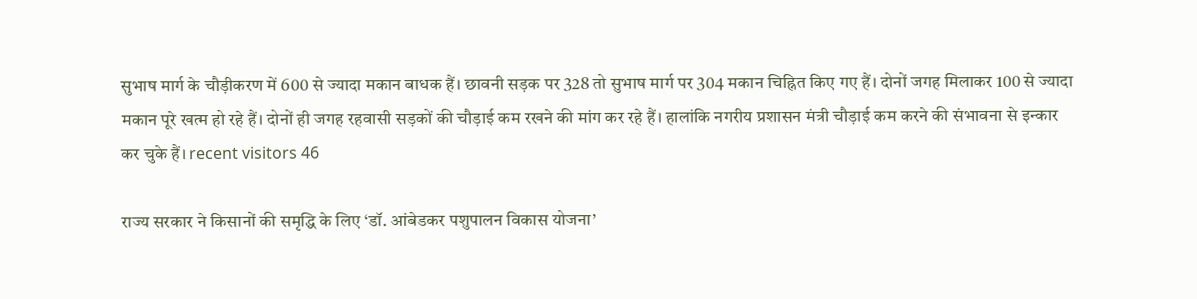सुभाष मार्ग के चौड़ीकरण में 600 से ज्यादा मकान बाधक हैं। छावनी सड़क पर 328 तो सुभाष मार्ग पर 304 मकान चिह्नित किए गए हैं। दोनों जगह मिलाकर 100 से ज्यादा मकान पूरे खत्म हो रहे हैं। दोनों ही जगह रहवासी सड़कों की चौड़ाई कम रखने की मांग कर रहे हैं। हालांकि नगरीय प्रशासन मंत्री चौड़ाई कम करने की संभावना से इन्कार कर चुके हैं। recent visitors 46

राज्य सरकार ने किसानों की समृद्धि के लिए ‘डॉ. आंबेडकर पशुपालन विकास योजना’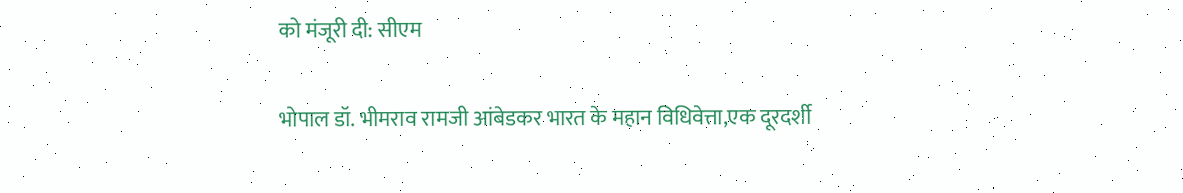को मंजूरी दी: सीएम

भोपाल डॉ. भीमराव रामजी आंबेडकर भारत के महान विधिवेत्ता,एक दूरदर्शी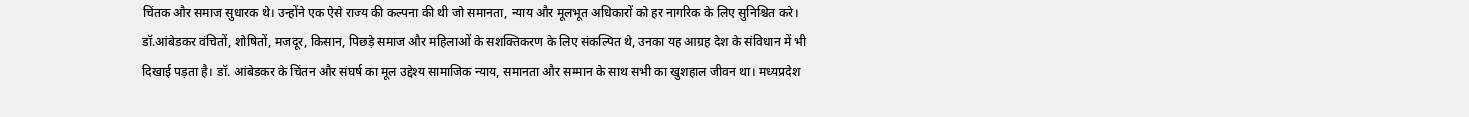चिंतक और समाज सुधारक थे। उन्होंने एक ऐसे राज्य की कल्पना की थी जो समानता, न्याय और मूलभूत अधिकारों को हर नागरिक के लिए सुनिश्चित करे। डॉ.आंबेडकर वंचितों, शोषितों, मजदूर, किसान, पिछड़े समाज और महिलाओं के सशक्तिकरण के लिए संकल्पित थे, उनका यह आग्रह देश के संविधान में भी दिखाई पड़ता है। डॉ. आंबेडकर के चिंतन और संघर्ष का मूल उद्देश्य सामाजिक न्याय, समानता और सम्मान के साथ सभी का खुशहाल जीवन था। मध्यप्रदेश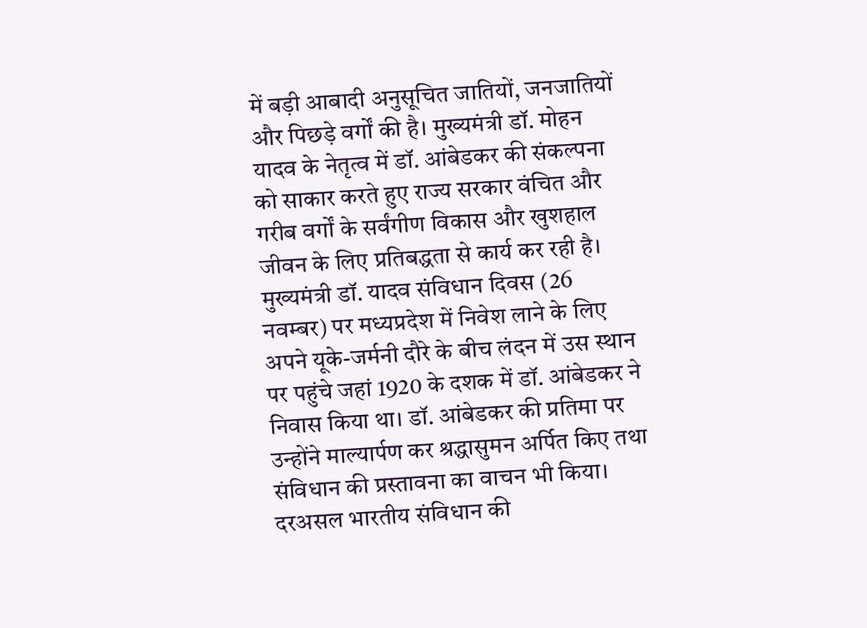में बड़ी आबादी अनुसूचित जातियों, जनजातियों और पिछड़े वर्गों की है। मुख्यमंत्री डॉ. मोहन यादव के नेतृत्व में डॉ. आंबेडकर की संकल्पना को साकार करते हुए राज्य सरकार वंचित और गरीब वर्गों के सर्वंगीण विकास और खुशहाल जीवन के लिए प्रतिबद्धता से कार्य कर रही है। मुख्यमंत्री डॉ. यादव संविधान दिवस (26 नवम्बर) पर मध्यप्रदेश में निवेश लाने के लिए अपने यूके-जर्मनी दौरे के बीच लंदन में उस स्थान पर पहुंचे जहां 1920 के दशक में डॉ. आंबेडकर ने निवास किया था। डॉ. आंबेडकर की प्रतिमा पर उन्होंने माल्यार्पण कर श्रद्धासुमन अर्पित किए तथा संविधान की प्रस्तावना का वाचन भी किया। दरअसल भारतीय संविधान की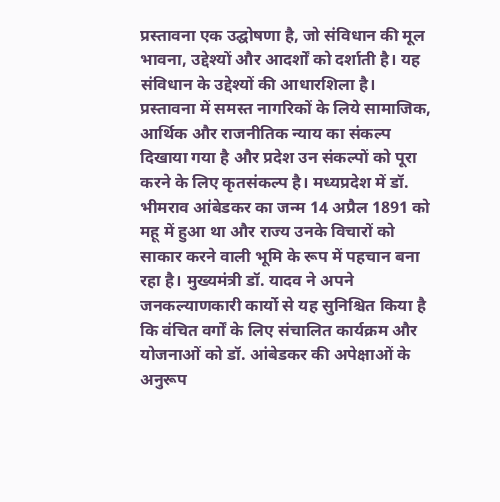प्रस्तावना एक उद्घोषणा है, जो संविधान की मूल भावना, उद्देश्यों और आदर्शों को दर्शाती है। यह संविधान के उद्देश्यों की आधारशिला है। प्रस्तावना में समस्त नागरिकों के लिये सामाजिक, आर्थिक और राजनीतिक न्याय का संकल्प दिखाया गया है और प्रदेश उन संकल्पों को पूरा करने के लिए कृतसंकल्प है। मध्यप्रदेश में डॉ. भीमराव आंबेडकर का जन्म 14 अप्रैल 1891 को महू में हुआ था और राज्य उनके विचारों को साकार करने वाली भूमि के रूप में पहचान बना रहा है। मुख्यमंत्री डॉ. यादव ने अपने जनकल्याणकारी कार्यो से यह सुनिश्चित किया है कि वंचित वर्गों के लिए संचालित कार्यक्रम और योजनाओं को डॉ. आंबेडकर की अपेक्षाओं के अनुरूप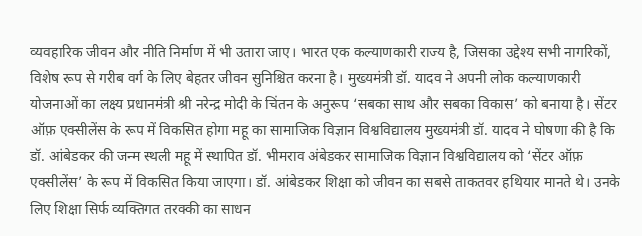व्यवहारिक जीवन और नीति निर्माण में भी उतारा जाए। भारत एक कल्याणकारी राज्य है, जिसका उद्देश्य सभी नागरिकों, विशेष रूप से गरीब वर्ग के लिए बेहतर जीवन सुनिश्चित करना है। मुख्यमंत्री डॉ. यादव ने अपनी लोक कल्याणकारी योजनाओं का लक्ष्य प्रधानमंत्री श्री नरेन्द्र मोदी के चिंतन के अनुरूप ‘सबका साथ और सबका विकास’ को बनाया है। सेंटर ऑफ़ एक्सीलेंस के रूप में विकसित होगा महू का सामाजिक विज्ञान विश्वविद्यालय मुख्यमंत्री डॉ. यादव ने घोषणा की है कि डॉ. आंबेडकर की जन्म स्थली महू में स्थापित डॉ. भीमराव अंबेडकर सामाजिक विज्ञान विश्वविद्यालय को ‘सेंटर ऑफ़ एक्सीलेंस’ के रूप में विकसित किया जाएगा। डॉ. आंबेडकर शिक्षा को जीवन का सबसे ताकतवर हथियार मानते थे। उनके लिए शिक्षा सिर्फ व्यक्तिगत तरक्की का साधन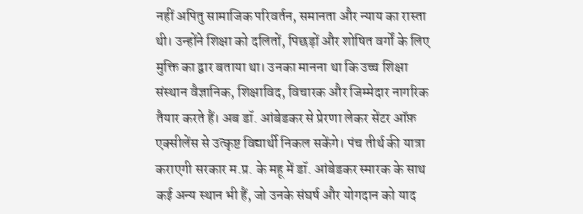नहीं अपितु सामाजिक परिवर्तन, समानता और न्याय का रास्ता थी। उन्होंने शिक्षा को दलितों, पिछड़ों और शोषित वर्गों के लिए मुक्ति का द्वार बताया था। उनका मानना था कि उच्च शिक्षा संस्थान वैज्ञानिक, शिक्षाविद, विचारक और जिम्मेदार नागरिक तैयार करते हैं। अब डॉ. आंबेडकर से प्रेरणा लेकर सेंटर ऑफ़ एक्सीलेंस से उत्कृष्ट विद्यार्थी निकल सकेंगे। पंच तीर्थ की यात्रा कराएगी सरकार म.प्र. के महू में डॉ. आंबेडकर स्मारक के साथ कई अन्य स्थान भी हैं, जो उनके संघर्ष और योगदान को याद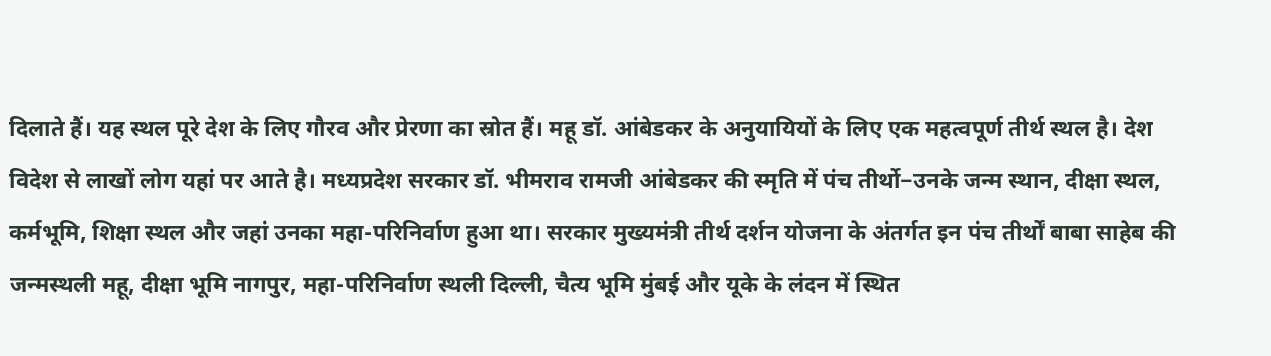दिलाते हैं। यह स्थल पूरे देश के लिए गौरव और प्रेरणा का स्रोत हैं। महू डॉ. आंबेडकर के अनुयायियों के लिए एक महत्वपूर्ण तीर्थ स्थल है। देश विदेश से लाखों लोग यहां पर आते है। मध्यप्रदेश सरकार डॉ. भीमराव रामजी आंबेडकर की स्मृति में पंच तीर्थो−उनके जन्म स्थान, दीक्षा स्थल, कर्मभूमि, शिक्षा स्थल और जहां उनका महा-परिनिर्वाण हुआ था। सरकार मुख्यमंत्री तीर्थ दर्शन योजना के अंतर्गत इन पंच तीर्थों बाबा साहेब की जन्मस्थली महू, दीक्षा भूमि नागपुर, महा-परिनिर्वाण स्थली दिल्ली, चैत्य भूमि मुंबई और यूके के लंदन में स्थित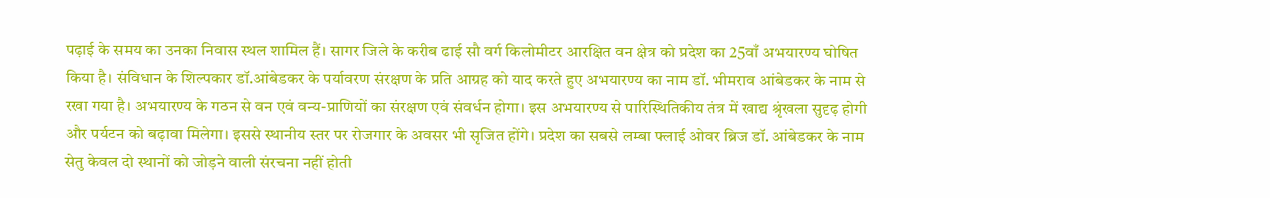पढ़ाई के समय का उनका निवास स्थल शामिल हैं। सागर जिले के करीब ढाई सौ वर्ग किलोमीटर आरक्षित वन क्षेत्र को प्रदेश का 25वाँ अभयारण्य घोषित किया है। संविधान के शिल्पकार डॉ.आंबेडकर के पर्यावरण संरक्षण के प्रति आग्रह को याद करते हुए अभयारण्य का नाम डॉ. भीमराव आंबेडकर के नाम से रखा गया है। अभयारण्य के गठन से वन एवं वन्य-प्राणियों का संरक्षण एवं संवर्धन होगा। इस अभयारण्य से पारिस्थितिकीय तंत्र में खाद्य श्रृंखला सुदृढ़ होगी और पर्यटन को बढ़ावा मिलेगा। इससे स्थानीय स्तर पर रोजगार के अवसर भी सृजित होंगे। प्रदेश का सबसे लम्बा फ्लाई ओवर ब्रिज डॉ. आंबेडकर के नाम सेतु केवल दो स्थानों को जोड़ने वाली संरचना नहीं होती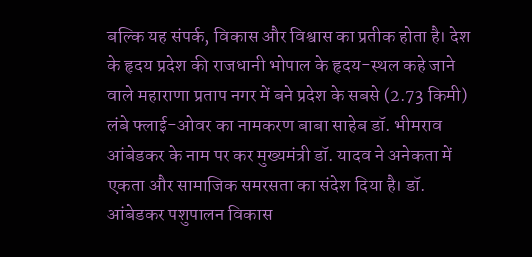बल्कि यह संपर्क, विकास और विश्वास का प्रतीक होता है। देश के हृदय प्रदेश की राजधानी भोपाल के हृदय-स्थल कहे जाने वाले महाराणा प्रताप नगर में बने प्रदेश के सबसे (2.73 किमी) लंबे फ्लाई-ओवर का नामकरण बाबा साहेब डॉ. भीमराव आंबेडकर के नाम पर कर मुख्यमंत्री डॉ. यादव ने अनेकता में एकता और सामाजिक समरसता का संदेश दिया है। डॉ. आंबेडकर पशुपालन विकास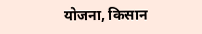योजना, किसान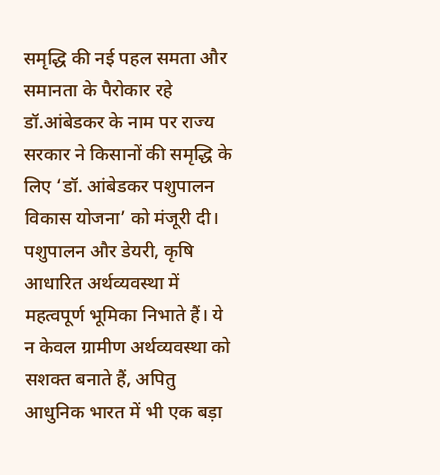समृद्धि की नई पहल समता और समानता के पैरोकार रहे डॉ.आंबेडकर के नाम पर राज्य सरकार ने किसानों की समृद्धि के लिए ‘डॉ. आंबेडकर पशुपालन विकास योजना’ को मंजूरी दी। पशुपालन और डेयरी, कृषि आधारित अर्थव्यवस्था में महत्वपूर्ण भूमिका निभाते हैं। ये न केवल ग्रामीण अर्थव्यवस्था को सशक्त बनाते हैं, अपितु आधुनिक भारत में भी एक बड़ा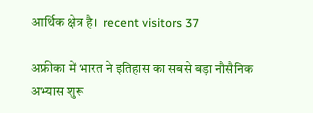आर्थिक क्षेत्र है।  recent visitors 37

अफ्रीका में भारत ने इतिहास का सबसे बड़ा नौसैनिक अभ्यास शुरू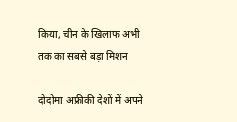किया, चीन के खिलाफ अभी तक का सबसे बड़ा मिशन

दोदोमा अफ्रीकी देशों में अपने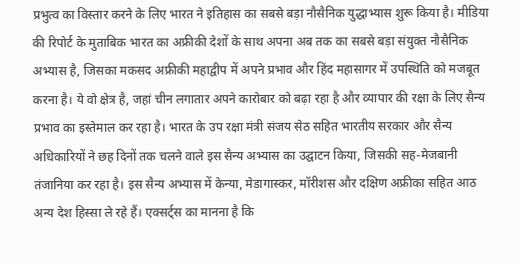प्रभुत्व का विस्तार करने के लिए भारत ने इतिहास का सबसे बड़ा नौसैनिक युद्धाभ्यास शुरू किया है। मीडिया की रिपोर्ट के मुताबिक भारत का अफ्रीकी देशों के साथ अपना अब तक का सबसे बड़ा संयुक्त नौसैनिक अभ्यास है, जिसका मकसद अफ्रीकी महाद्वीप में अपने प्रभाव और हिंद महासागर में उपस्थिति को मजबूत करना है। ये वो क्षेत्र है, जहां चीन लगातार अपने कारोबार को बढ़ा रहा है और व्यापार की रक्षा के लिए सैन्य प्रभाव का इस्तेमाल कर रहा है। भारत के उप रक्षा मंत्री संजय सेठ सहित भारतीय सरकार और सैन्य अधिकारियों ने छह दिनों तक चलने वाले इस सैन्य अभ्यास का उद्घाटन किया, जिसकी सह-मेजबानी तंजानिया कर रहा है। इस सैन्य अभ्यास में केन्या, मेडागास्कर, मॉरीशस और दक्षिण अफ्रीका सहित आठ अन्य देश हिस्सा ले रहे हैं। एक्सर्ट्स का मानना है कि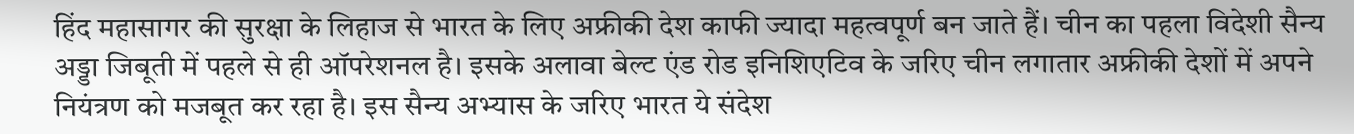हिंद महासागर की सुरक्षा के लिहाज से भारत के लिए अफ्रीकी देश काफी ज्यादा महत्वपूर्ण बन जाते हैं। चीन का पहला विदेशी सैन्य अड्डा जिबूती में पहले से ही ऑपरेशनल है। इसके अलावा बेल्ट एंड रोड इनिशिएटिव के जरिए चीन लगातार अफ्रीकी देशों में अपने नियंत्रण को मजबूत कर रहा है। इस सैन्य अभ्यास के जरिए भारत ये संदेश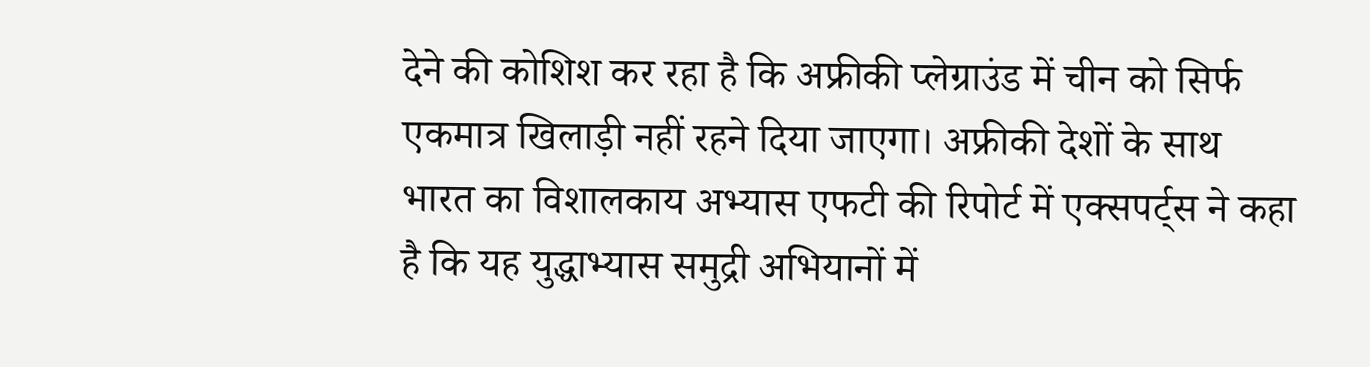देने की कोशिश कर रहा है कि अफ्रीकी प्लेग्राउंड में चीन को सिर्फ एकमात्र खिलाड़ी नहीं रहने दिया जाएगा। अफ्रीकी देशों के साथ भारत का विशालकाय अभ्यास एफटी की रिपोर्ट में एक्सपर्ट्स ने कहा है कि यह युद्धाभ्यास समुद्री अभियानों में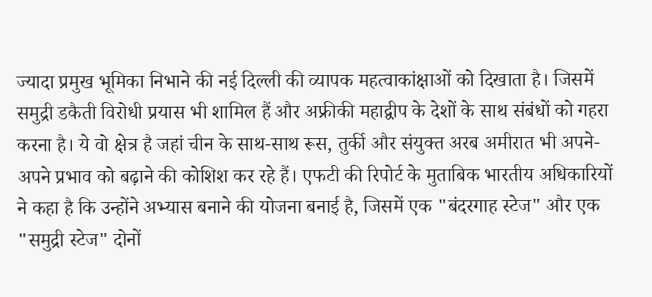ज्यादा प्रमुख भूमिका निभाने की नई दिल्ली की व्यापक महत्वाकांक्षाओं को दिखाता है। जिसमें समुद्री डकैती विरोधी प्रयास भी शामिल हैं और अफ्रीकी महाद्वीप के देशों के साथ संबंधों को गहरा करना है। ये वो क्षेत्र है जहां चीन के साथ-साथ रूस, तुर्की और संयुक्त अरब अमीरात भी अपने-अपने प्रभाव को बढ़ाने की कोशिश कर रहे हैं। एफटी की रिपोर्ट के मुताबिक भारतीय अधिकारियों ने कहा है कि उन्होंने अभ्यास बनाने की योजना बनाई है, जिसमें एक "बंदरगाह स्टेज" और एक "समुद्री स्टेज" दोनों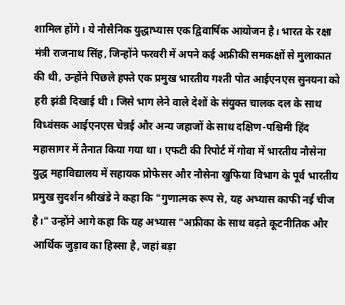शामिल होंगे। ये नौसैनिक युद्धाभ्यास एक द्विवार्षिक आयोजन है। भारत के रक्षा मंत्री राजनाथ सिंह, जिन्होंने फरवरी में अपने कई अफ्रीकी समकक्षों से मुलाकात की थी, उन्होंने पिछले हफ्ते एक प्रमुख भारतीय गश्ती पोत आईएनएस सुनयना को हरी झंडी दिखाई थी। जिसे भाग लेने वाले देशों के संयुक्त चालक दल के साथ विध्वंसक आईएनएस चेन्नई और अन्य जहाजों के साथ दक्षिण-पश्चिमी हिंद महासागर में तैनात किया गया था। एफटी की रिपोर्ट में गोवा में भारतीय नौसेना युद्ध महाविद्यालय में सहायक प्रोफेसर और नौसेना खुफिया विभाग के पूर्व भारतीय प्रमुख सुदर्शन श्रीखंडे ने कहा कि "गुणात्मक रूप से, यह अभ्यास काफी नई चीज है।" उन्होंने आगे कहा कि यह अभ्यास "अफ्रीका के साथ बढ़ते कूटनीतिक और आर्थिक जुड़ाव का हिस्सा है, जहां बड़ा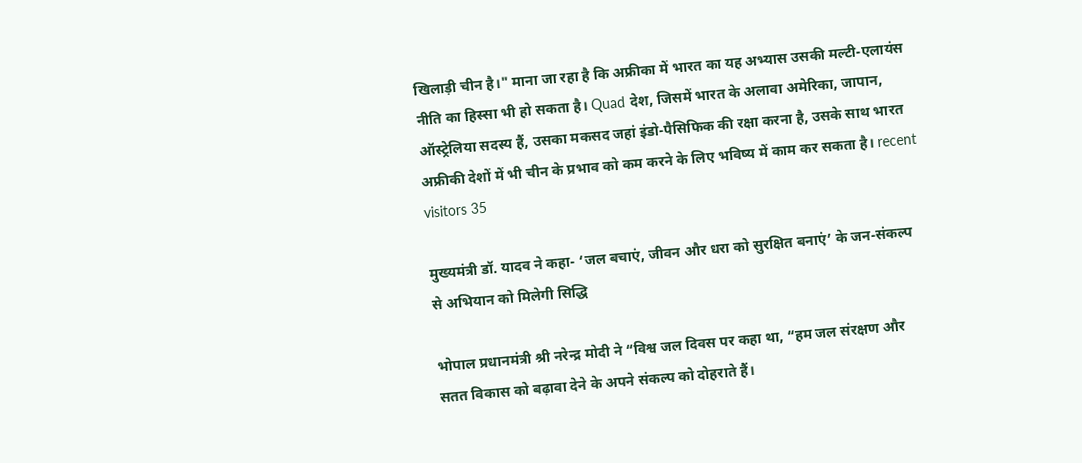खिलाड़ी चीन है।" माना जा रहा है कि अफ्रीका में भारत का यह अभ्यास उसकी मल्टी-एलायंस नीति का हिस्सा भी हो सकता है। Quad देश, जिसमें भारत के अलावा अमेरिका, जापान, ऑस्ट्रेलिया सदस्य हैं, उसका मकसद जहां इंडो-पैसिफिक की रक्षा करना है, उसके साथ भारत अफ्रीकी देशों में भी चीन के प्रभाव को कम करने के लिए भविष्य में काम कर सकता है। recent visitors 35

मुख्यमंत्री डॉ. यादव ने कहा- ‘जल बचाएं, जीवन और धरा को सुरक्षित बनाएं’ के जन-संकल्प से अभियान को मिलेगी सिद्धि

भोपाल प्रधानमंत्री श्री नरेन्द्र मोदी ने “विश्व जल दिवस पर कहा था, “हम जल संरक्षण और सतत विकास को बढ़ावा देने के अपने संकल्प को दोहराते हैं।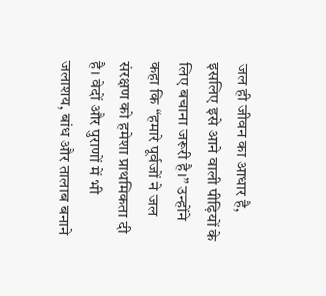जल ही जीवन का आधार है, इसलिए इसे आने वाली पीढ़ियों के लिए बचाना जरूरी है।” उन्होंने कहा कि “हमारे पूर्वजों ने जल संरक्षण को हमेशा प्राथमिकता दी है। वेदों और पुराणों में भी जलाशय, बांध और तालाब बनाने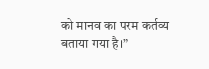को मानव का परम कर्तव्य बताया गया है।”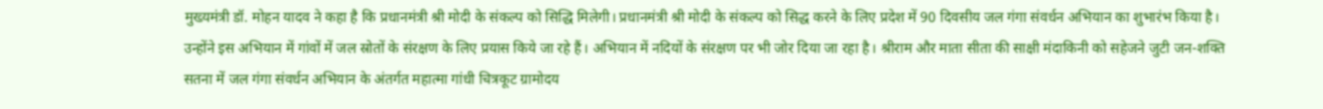मुख्यमंत्री डॉ. मोहन यादव ने कहा है कि प्रधानमंत्री श्री मोदी के संकल्प को सिद्धि मिलेगी। प्रधानमंत्री श्री मोदी के संकल्प को सिद्ध करने के लिए प्रदेश में 90 दिवसीय जल गंगा संवर्धन अभियान का शुभारंभ किया है। उन्होंने इस अभियान में गांवों में जल स्रोतों के संरक्षण के लिए प्रयास किये जा रहे हैं। अभियान में नदियों के संरक्षण पर भी जोर दिया जा रहा है। श्रीराम और माता सीता की साक्षी मंदाकिनी को सहेजने जुटी जन-शक्ति सतना में जल गंगा संवर्धन अभियान के अंतर्गत महात्मा गांधी चित्रकूट ग्रामोदय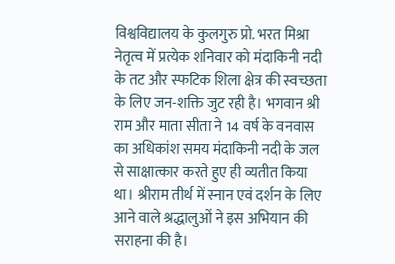विश्वविद्यालय के कुलगुरु प्रो. भरत मिश्रा नेतृत्व में प्रत्येक शनिवार को मंदाकिनी नदी के तट और स्फटिक शिला क्षेत्र की स्वच्छता के लिए जन-शक्ति जुट रही है। भगवान श्री राम और माता सीता ने 14 वर्ष के वनवास का अधिकांश समय मंदाकिनी नदी के जल से साक्षात्कार करते हुए ही व्यतीत किया था। श्रीराम तीर्थ में स्नान एवं दर्शन के लिए आने वाले श्रद्धालुओं ने इस अभियान की सराहना की है।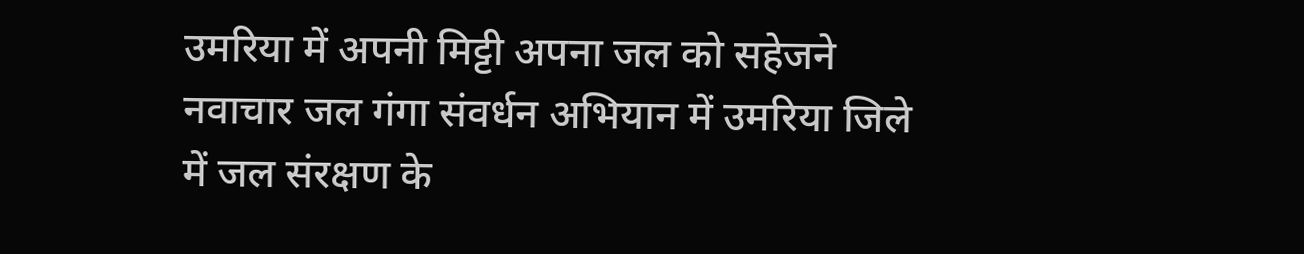उमरिया में अपनी मिट्टी अपना जल को सहेजने नवाचार जल गंगा संवर्धन अभियान में उमरिया जिले में जल संरक्षण के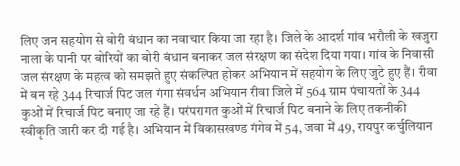लिए जन सहयोग से बोरी बंधान का नवाचार किया जा रहा है। जिले के आदर्श गांव भरौली के खजुरा नाला के पानी पर बोरियों का बोरी बंधान बनाकर जल संरक्षण का संदेश दिया गया। गांव के निवासी जल संरक्षण के महत्व को समझते हुए संकल्पित होकर अभियान में सहयोग के लिए जुटे हुए हैं। रीवा में बन रहे 344 रिचार्ज पिट जल गंगा संवर्धन अभियान रीवा जिले में 564 ग्राम पंचायतों के 344 कुओं में रिचार्ज पिट बनाए जा रहे हैं। परंपरागत कुओं में रिचार्ज पिट बनाने के लिए तकनीकी स्वीकृति जारी कर दी गई है। अभियान में विकासखण्ड गंगेव में 54, जवा में 49, रायपुर कर्चुलियान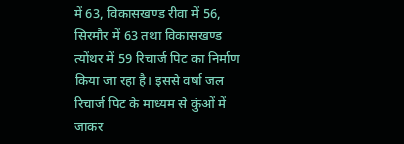में 63, विकासखण्ड रीवा में 56, सिरमौर में 63 तथा विकासखण्ड त्योंथर में 59 रिचार्ज पिट का निर्माण किया जा रहा है। इससे वर्षा जल रिचार्ज पिट के माध्यम से कुंओं में जाकर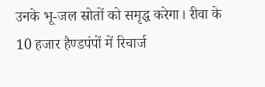उनके भू-जल स्रोतों को समृद्ध करेगा। रीवा के 10 हजार हैण्डपंपों में रिचार्ज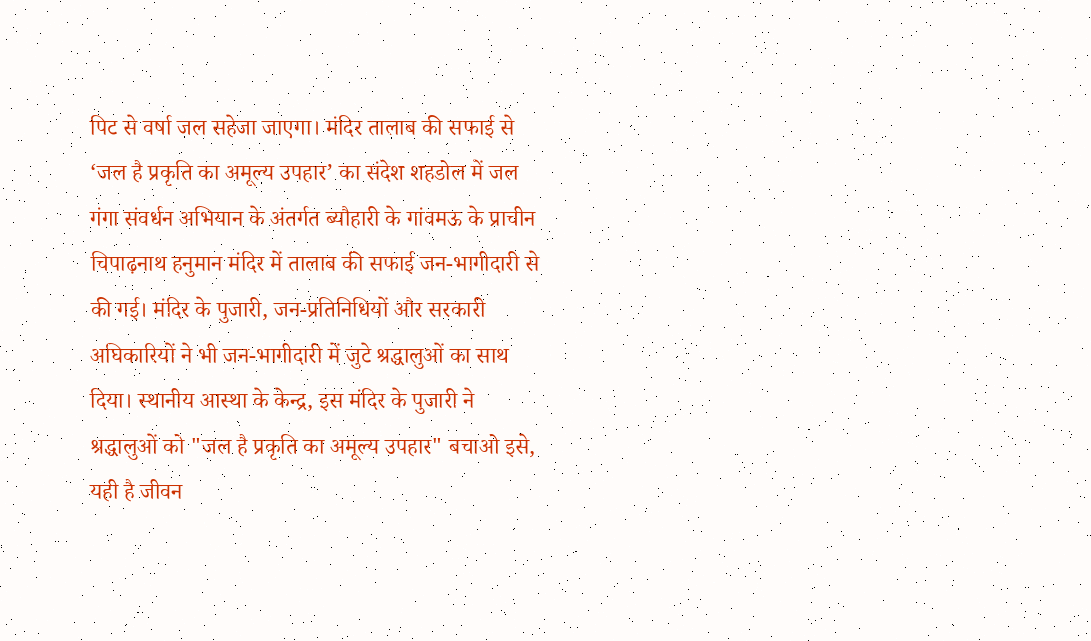पिट से वर्षा जल सहेजा जाएगा। मंदिर तालाब की सफाई से ‘जल है प्रकृति का अमूल्य उपहार’ का संदेश शहडोल में जल गंगा संवर्धन अभियान के अंतर्गत ब्यौहारी के गांवमऊ के प्राचीन चिपाढ़नाथ हनुमान मंदिर में तालाब की सफाई जन-भागीदारी से की गई। मंदिर के पुजारी, जन-प्रतिनिधियों और सरकारी अघिकारियों ने भी जन-भागीदारी में जुटे श्रद्धालुओं का साथ दिया। स्थानीय आस्था के केन्द्र, इस मंदिर के पुजारी ने श्रद्धालुओं को "जल है प्रकृति का अमूल्य उपहार" बचाओ इसे, यही है जीवन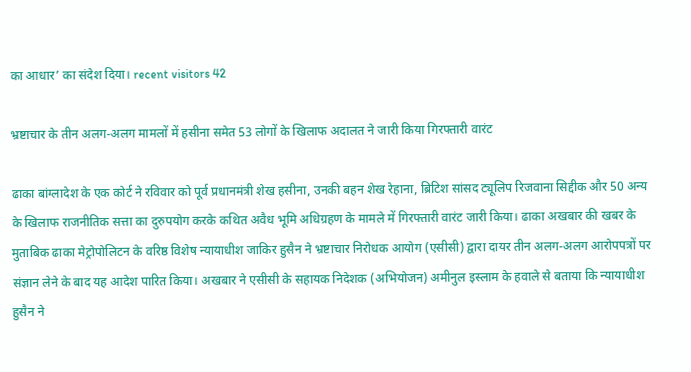का आधार’ का संदेश दिया। recent visitors 42

भ्रष्टाचार के तीन अलग-अलग मामलों में हसीना समेत 53 लोगों के खिलाफ अदालत ने जारी किया गिरफ्तारी वारंट

ढाका बांग्लादेश के एक कोर्ट ने रविवार को पूर्व प्रधानमंत्री शेख हसीना, उनकी बहन शेख रेहाना, ब्रिटिश सांसद ट्यूलिप रिजवाना सिद्दीक और 50 अन्य के खिलाफ राजनीतिक सत्ता का दुरुपयोग करके कथित अवैध भूमि अधिग्रहण के मामले में गिरफ्तारी वारंट जारी किया। ढाका अखबार की खबर के मुताबिक ढाका मेट्रोपोलिटन के वरिष्ठ विशेष न्यायाधीश जाकिर हुसैन ने भ्रष्टाचार निरोधक आयोग (एसीसी) द्वारा दायर तीन अलग-अलग आरोपपत्रों पर संज्ञान लेने के बाद यह आदेश पारित किया। अखबार ने एसीसी के सहायक निदेशक (अभियोजन) अमीनुल इस्लाम के हवाले से बताया कि न्यायाधीश हुसैन ने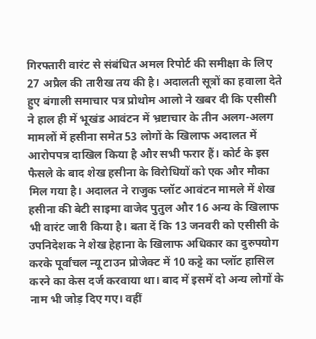गिरफ्तारी वारंट से संबंधित अमल रिपोर्ट की समीक्षा के लिए 27 अप्रैल की तारीख तय की है। अदालती सूत्रों का हवाला देते हुए बंगाली समाचार पत्र प्रोथोम आलो ने खबर दी कि एसीसी ने हाल ही में भूखंड आवंटन में भ्रष्टाचार के तीन अलग-अलग मामलों में हसीना समेत 53 लोगों के खिलाफ अदालत में आरोपपत्र दाखिल किया है और सभी फरार हैं। कोर्ट के इस फैसले के बाद शेख हसीना के विरोधियों को एक और मौका मिल गया है। अदालत ने राजुक प्लॉट आवंटन मामले में शेख हसीना की बेटी साइमा वाजेद पुतुल और 16 अन्य के खिलाफ भी वारंट जारी किया है। बता दें कि 13 जनवरी को एसीसी के उपनिदेशक ने शेख हेहाना के खिलाफ अधिकार का दुरुपयोग करके पूर्वांचल न्यू टाउन प्रोजेक्ट में 10 कट्टे का प्लॉट हासिल करने का केस दर्ज करवाया था। बाद में इसमें दो अन्य लोगों के नाम भी जोड़ दिए गए। वहीं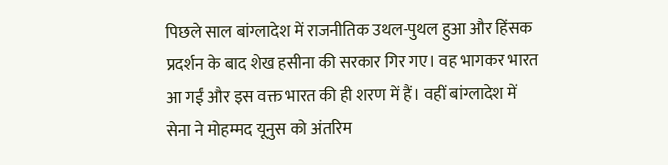पिछले साल बांग्लादेश में राजनीतिक उथल-पुथल हुआ और हिंसक प्रदर्शन के बाद शेख हसीना की सरकार गिर गए। वह भागकर भारत आ गईं और इस वक्त भारत की ही शरण में हैं। वहीं बांग्लादेश में सेना ने मोहम्मद यूनुस को अंतरिम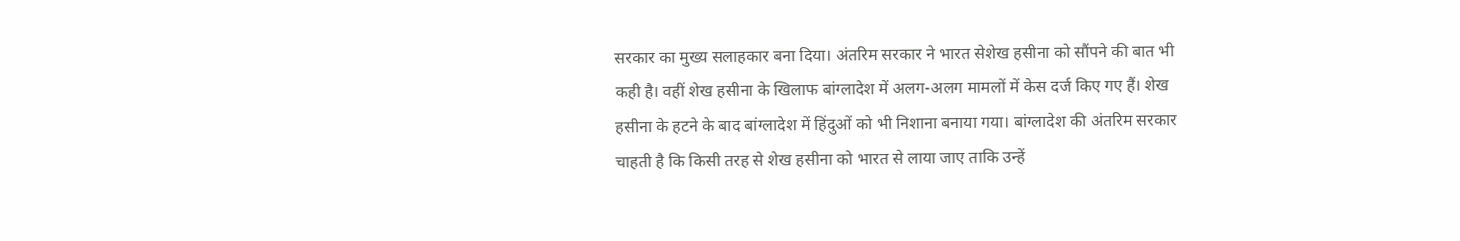सरकार का मुख्य सलाहकार बना दिया। अंतरिम सरकार ने भारत सेशेख हसीना को सौंपने की बात भी कही है। वहीं शेख हसीना के खिलाफ बांग्लादेश में अलग-अलग मामलों में केस दर्ज किए गए हैं। शेख हसीना के हटने के बाद बांग्लादेश में हिंदुओं को भी निशाना बनाया गया। बांग्लादेश की अंतरिम सरकार चाहती है कि किसी तरह से शेख हसीना को भारत से लाया जाए ताकि उन्हें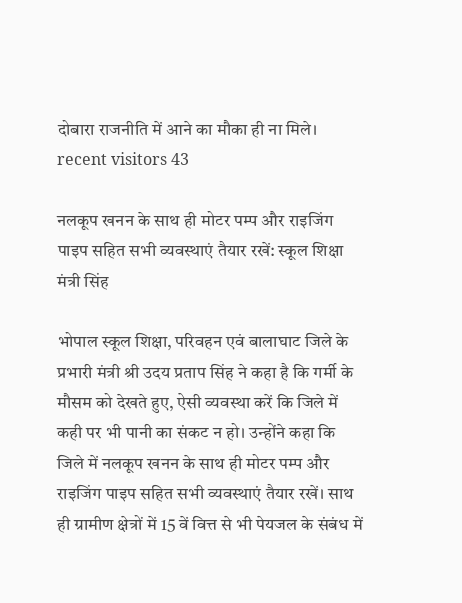दोबारा राजनीति में आने का मौका ही ना मिले। recent visitors 43

नलकूप खनन के साथ ही मोटर पम्प और राइजिंग पाइप सहित सभी व्यवस्थाएं तैयार रखें: स्कूल शिक्षा मंत्री सिंह

भोपाल स्कूल शिक्षा, परिवहन एवं बालाघाट जिले के प्रभारी मंत्री श्री उदय प्रताप सिंह ने कहा है कि गर्मी के मौसम को देखते हुए, ऐसी व्यवस्था करें कि जिले में कही पर भी पानी का संकट न हो। उन्होंने कहा कि जिले में नलकूप खनन के साथ ही मोटर पम्प और राइजिंग पाइप सहित सभी व्यवस्थाएं तैयार रखें। साथ ही ग्रामीण क्षेत्रों में 15 वें वित्त से भी पेयजल के संबंध में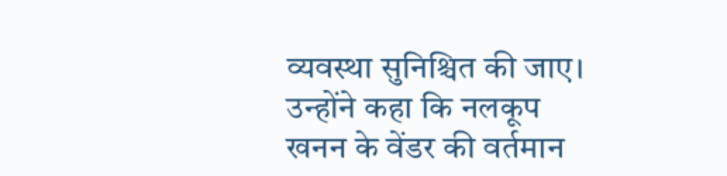व्यवस्था सुनिश्चित की जाए। उन्होंने कहा कि नलकूप खनन के वेंडर की वर्तमान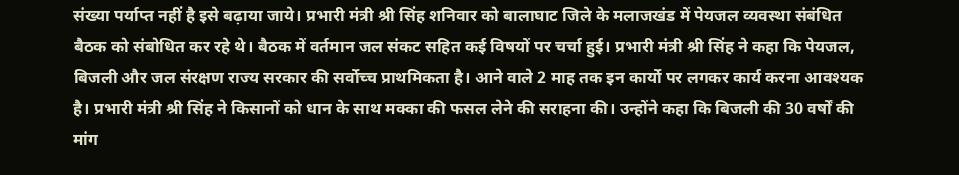संख्या पर्याप्त नहीं है इसे बढ़ाया जाये। प्रभारी मंत्री श्री सिंह शनिवार को बालाघाट जिले के मलाजखंड में पेयजल व्यवस्था संबंधित बैठक को संबोधित कर रहे थे। बैठक में वर्तमान जल संकट सहित कई विषयों पर चर्चा हुई। प्रभारी मंत्री श्री सिंह ने कहा कि पेयजल, बिजली और जल संरक्षण राज्य सरकार की सर्वोच्च प्राथमिकता है। आने वाले 2 माह तक इन कार्यो पर लगकर कार्य करना आवश्यक है। प्रभारी मंत्री श्री सिंह ने किसानों को धान के साथ मक्का की फसल लेने की सराहना की। उन्होंने कहा कि बिजली की 30 वर्षों की मांग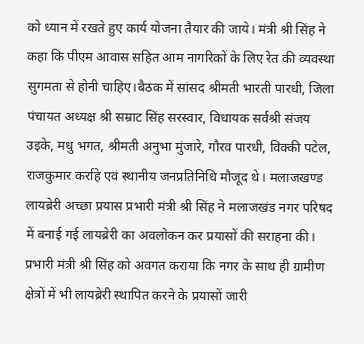को ध्यान में रखते हुए कार्य योजना तैयार की जाये। मंत्री श्री सिंह ने कहा कि पीएम आवास सहित आम नागरिकों के लिए रेत की व्यवस्था सुगमता से होनी चाहिए।बैठक में सांसद श्रीमती भारती पारधी, जिला पंचायत अध्यक्ष श्री सम्राट सिंह सरस्वार, विधायक सर्वश्री संजय उइके, मधु भगत, श्रीमती अनुभा मुंजारे, गौरव पारधी, विक्की पटेल, राजकुमार कर्राहे एवं स्थानीय जनप्रतिनिधि मौजूद थे। मलाजखण्ड लायब्रेरी अच्छा प्रयास प्रभारी मंत्री श्री सिंह ने मलाजखंड नगर परिषद में बनाई गई लायब्रेरी का अवलोकन कर प्रयासों की सराहना की। प्रभारी मंत्री श्री सिंह को अवगत कराया कि नगर के साथ ही ग्रामीण क्षेत्रों में भी लायब्रेरी स्थापित करने के प्रयासों जारी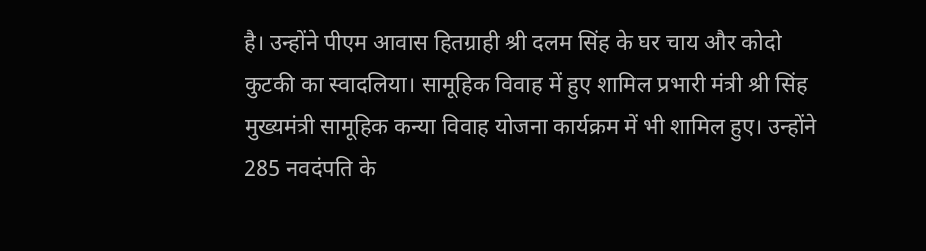है। उन्होंने पीएम आवास हितग्राही श्री दलम सिंह के घर चाय और कोदो कुटकी का स्वादलिया। सामूहिक विवाह में हुए शामिल प्रभारी मंत्री श्री सिंह मुख्यमंत्री सामूहिक कन्या विवाह योजना कार्यक्रम में भी शामिल हुए। उन्होंने 285 नवदंपति के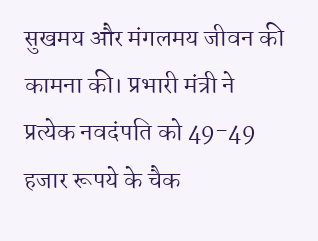सुखमय और मंगलमय जीवन की कामना की। प्रभारी मंत्री ने प्रत्येक नवदंपति को 49-49 हजार रूपये के चैक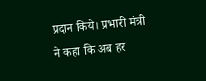प्रदान किये। प्रभारी मंत्री ने कहा कि अब हर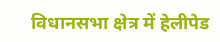विधानसभा क्षेत्र में हेलीपेड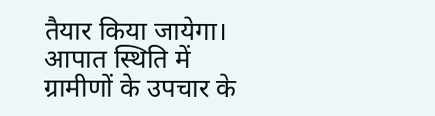तैयार किया जायेगा। आपात स्थिति में ग्रामीणों के उपचार के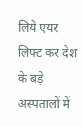लिये एयर लिफ्ट कर देश के बड़े अस्पतालों में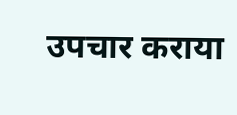उपचार कराया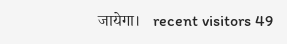जायेगा।   recent visitors 49